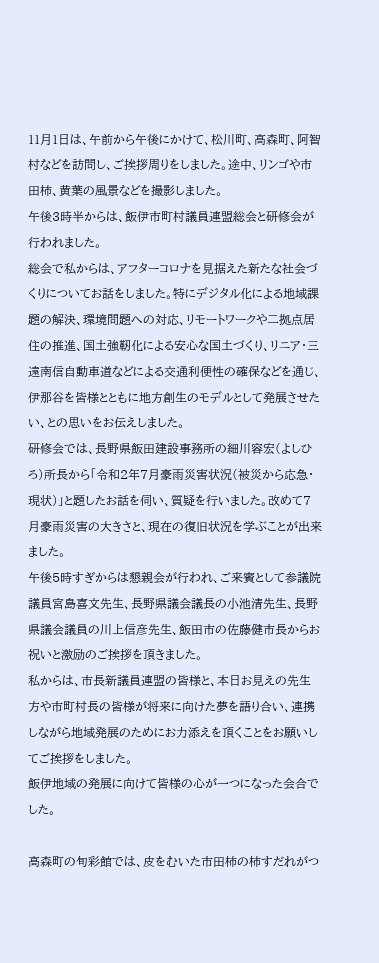11月1日は、午前から午後にかけて、松川町、高森町、阿智村などを訪問し、ご挨拶周りをしました。途中、リンゴや市田柿、黄葉の風景などを撮影しました。
午後3時半からは、飯伊市町村議員連盟総会と研修会が行われました。
総会で私からは、アフターコロナを見据えた新たな社会づくりについてお話をしました。特にデジタル化による地域課題の解決、環境問題への対応、リモートワークや二拠点居住の推進、国土強靭化による安心な国土づくり、リニア・三遠南信自動車道などによる交通利便性の確保などを通じ、伊那谷を皆様とともに地方創生のモデルとして発展させたい、との思いをお伝えしました。
研修会では、長野県飯田建設事務所の細川容宏(よしひろ)所長から「令和2年7月豪雨災害状況(被災から応急・現状)」と題したお話を伺い、質疑を行いました。改めて7月豪雨災害の大きさと、現在の復旧状況を学ぶことが出来ました。
午後5時すぎからは懇親会が行われ、ご来賓として参議院議員宮島喜文先生、長野県議会議長の小池清先生、長野県議会議員の川上信彦先生、飯田市の佐藤健市長からお祝いと激励のご挨拶を頂きました。
私からは、市長新議員連盟の皆様と、本日お見えの先生方や市町村長の皆様が将来に向けた夢を語り合い、連携しながら地域発展のためにお力添えを頂くことをお願いしてご挨拶をしました。
飯伊地域の発展に向けて皆様の心が一つになった会合でした。

高森町の旬彩館では、皮をむいた市田柿の柿すだれがつ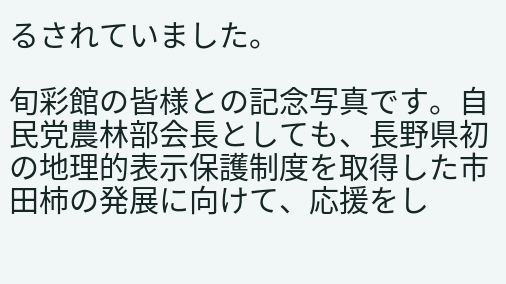るされていました。

旬彩館の皆様との記念写真です。自民党農林部会長としても、長野県初の地理的表示保護制度を取得した市田柿の発展に向けて、応援をし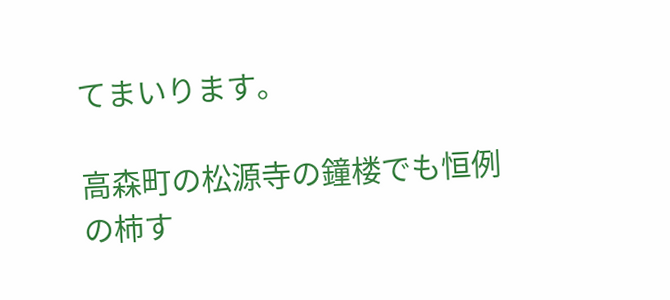てまいります。

高森町の松源寺の鐘楼でも恒例の柿す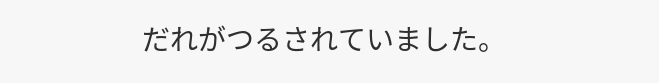だれがつるされていました。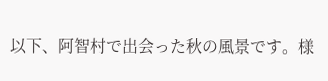以下、阿智村で出会った秋の風景です。様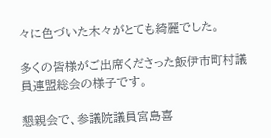々に色づいた木々がとても綺麗でした。

多くの皆様がご出席くださった飯伊市町村議員連盟総会の様子です。

懇親会で、参議院議員宮島喜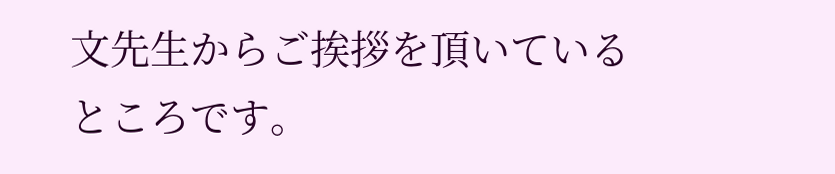文先生からご挨拶を頂いているところです。